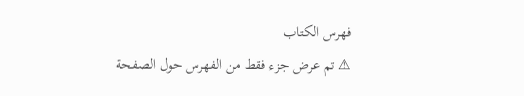فهرس الكتاب
⚠ تم عرض جزء فقط من الفهرس حول الصفحة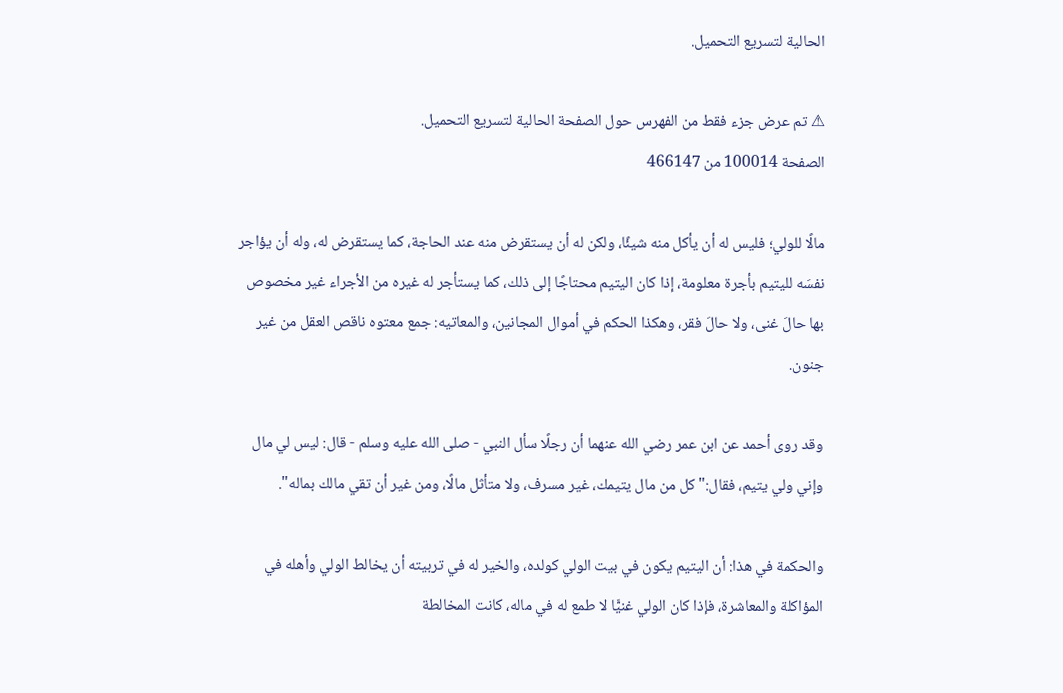الحالية لتسريع التحميل.

⚠ تم عرض جزء فقط من الفهرس حول الصفحة الحالية لتسريع التحميل.
الصفحة 100014 من 466147

مالًا للولي؛ فليس له أن يأكل منه شيئًا، ولكن له أن يستقرض منه عند الحاجة، كما يستقرض له، وله أن يؤاجر نفسَه لليتيم بأجرة معلومة، إذا كان اليتيم محتاجًا إلى ذلك، كما يستأجر له غيره من الأجراء غير مخصوص بها حالَ غنى، ولا حالَ فقر، وهكذا الحكم في أموال المجانين، والمعاتيه: جمع معتوه ناقص العقل من غير جنون.

وقد روى أحمد عن ابن عمر رضي الله عنهما أن رجلًا سأل النبي - صلى الله عليه وسلم - قال: ليس لي مال وإني ولي يتيم، فقال:"كل من مال يتيمك، غير مسرف، ولا متأثل مالًا، ومن غير أن تقي مالك بماله".

والحكمة في هذا: أن اليتيم يكون في بيت الولي كولده، والخير له في تربيته أن يخالط الولي وأهله في المؤاكلة والمعاشرة، فإذا كان الولي غنيًّا لا طمع له في ماله، كانت المخالطة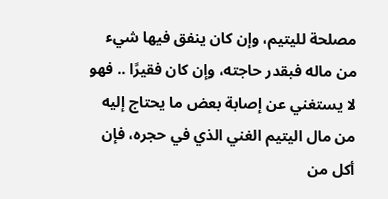مصلحة لليتيم، وإن كان ينفق فيها شيء من ماله فبقدر حاجته، وإن كان فقيرًا .. فهو لا يستغني عن إصابة بعض ما يحتاج إليه من مال اليتيم الغني الذي في حجره، فإن أكل من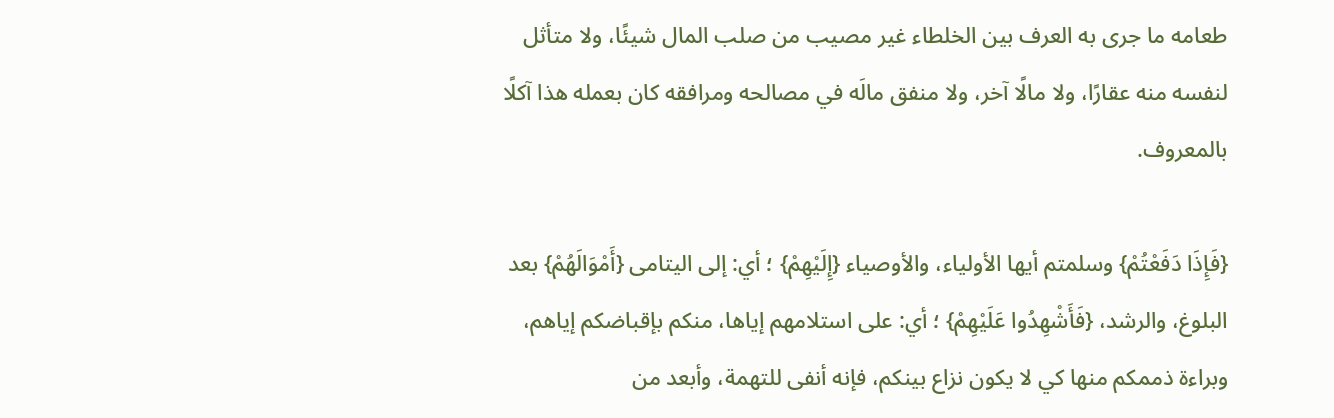طعامه ما جرى به العرف بين الخلطاء غير مصيب من صلب المال شيئًا، ولا متأثل لنفسه منه عقارًا، ولا مالًا آخر، ولا منفق مالَه في مصالحه ومرافقه كان بعمله هذا آكلًا بالمعروف.

{فَإِذَا دَفَعْتُمْ} وسلمتم أيها الأولياء، والأوصياء {إِلَيْهِمْ} ؛ أي: إلى اليتامى {أَمْوَالَهُمْ} بعد البلوغ، والرشد، {فَأَشْهِدُوا عَلَيْهِمْ} ؛ أي: على استلامهم إياها، منكم بإقباضكم إياهم، وبراءة ذممكم منها كي لا يكون نزاع بينكم، فإنه أنفى للتهمة، وأبعد من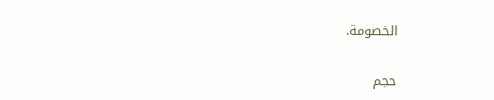الخصومة.

حجم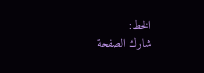الخط:
شارك الصفحة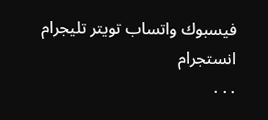فيسبوك واتساب تويتر تليجرام انستجرام
. . .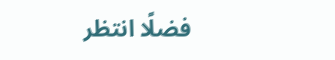فضلًا انتظر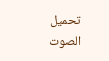تحميل الصوت